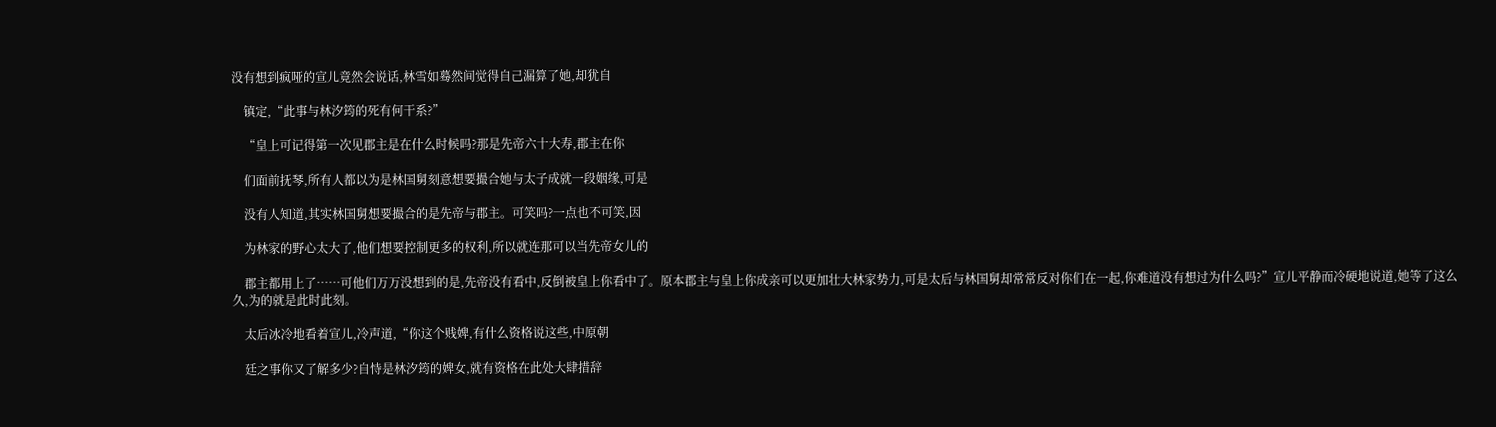没有想到疯哑的宣儿竟然会说话,林雪如蓦然间觉得自己漏算了她,却犹自

    镇定,“此事与林汐筠的死有何干系?”

    “皇上可记得第一次见郡主是在什么时候吗?那是先帝六十大寿,郡主在你

    们面前抚琴,所有人都以为是林国舅刻意想要撮合她与太子成就一段姻缘,可是

    没有人知道,其实林国舅想要撮合的是先帝与郡主。可笑吗?一点也不可笑,因

    为林家的野心太大了,他们想要控制更多的权利,所以就连那可以当先帝女儿的

    郡主都用上了……可他们万万没想到的是,先帝没有看中,反倒被皇上你看中了。原本郡主与皇上你成亲可以更加壮大林家势力,可是太后与林国舅却常常反对你们在一起,你难道没有想过为什么吗?”宣儿平静而冷硬地说道,她等了这么久,为的就是此时此刻。

    太后冰冷地看着宣儿,冷声道,“你这个贱婢,有什么资格说这些,中原朝

    廷之事你又了解多少?自恃是林汐筠的婢女,就有资格在此处大肆措辞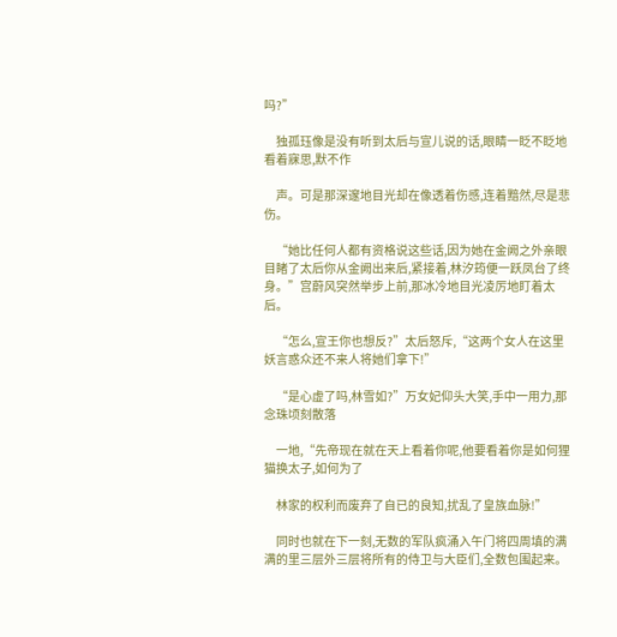吗?”

    独孤珏像是没有听到太后与宣儿说的话,眼睛一眨不眨地看着寐思,默不作

    声。可是那深邃地目光却在像透着伤感,连着黯然,尽是悲伤。

    “她比任何人都有资格说这些话,因为她在金阙之外亲眼目睹了太后你从金阙出来后,紧接着,林汐筠便一跃凤台了终身。”宫蔚风突然举步上前,那冰冷地目光凌厉地盯着太后。

    “怎么,宣王你也想反?”太后怒斥,“这两个女人在这里妖言惑众还不来人将她们拿下!”

    “是心虚了吗,林雪如?”万女妃仰头大笑,手中一用力,那念珠顷刻散落

    一地,“先帝现在就在天上看着你呢,他要看着你是如何狸猫换太子,如何为了

    林家的权利而废弃了自已的良知,扰乱了皇族血脉!”

    同时也就在下一刻,无数的军队疯涌入午门将四周填的满满的里三层外三层将所有的侍卫与大臣们,全数包围起来。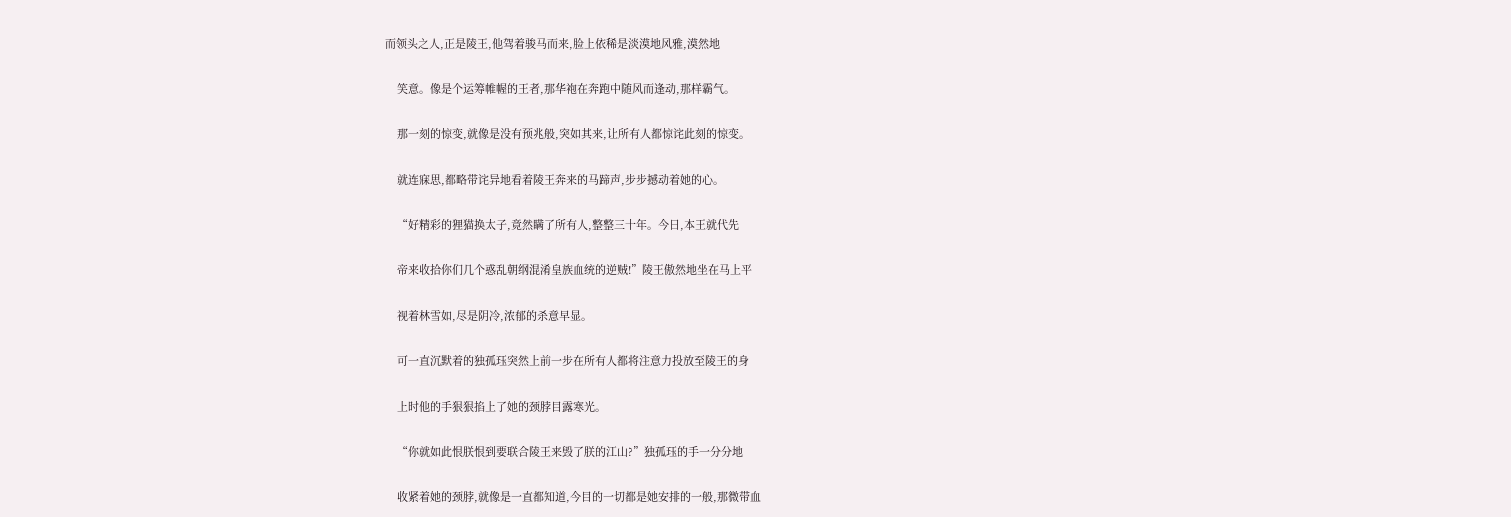而领头之人,正是陵王,他驾着骏马而来,脸上依稀是淡漠地风雅,漠然地

    笑意。像是个运筹帷幄的王者,那华袍在奔跑中随风而逢动,那样霸气。

    那一刻的惊变,就像是没有预兆般,突如其来,让所有人都惊诧此刻的惊变。

    就连寐思,都略带诧异地看着陵王奔来的马蹄声,步步撼动着她的心。

    “好精彩的狸猫换太子,竟然瞒了所有人,整整三十年。今日,本王就代先

    帝来收拾你们几个惑乱朝纲混淆皇族血统的逆贼!”陵王傲然地坐在马上平

    视着林雪如,尽是阴冷,浓郁的杀意早显。

    可一直沉默着的独孤珏突然上前一步在所有人都将注意力投放至陵王的身

    上时他的手狠狠掐上了她的颈脖目露寒光。

    “你就如此恨朕恨到要联合陵王来毁了朕的江山?”独孤珏的手一分分地

    收紧着她的颈脖,就像是一直都知道,今目的一切都是她安排的一般,那微带血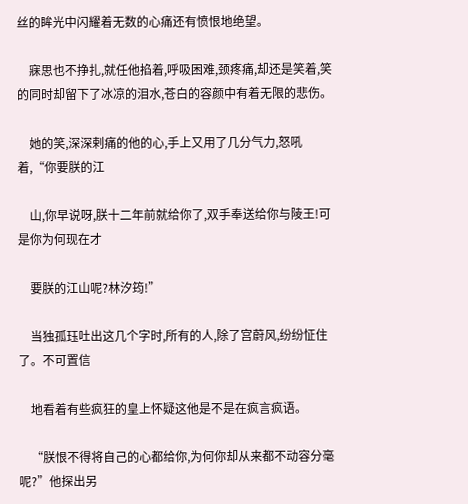丝的眸光中闪耀着无数的心痛还有愤恨地绝望。

    寐思也不挣扎,就任他掐着,呼吸困难,颈疼痛,却还是笑着,笑的同时却留下了冰凉的泪水,苍白的容颜中有着无限的悲伤。

    她的笑,深深剌痛的他的心,手上又用了几分气力,怒吼着,“你要朕的江

    山,你早说呀,朕十二年前就给你了,双手奉送给你与陵王!可是你为何现在才

    要朕的江山呢?林汐筠!”

    当独孤珏吐出这几个字时,所有的人,除了宫蔚风,纷纷怔住了。不可置信

    地看着有些疯狂的皇上怀疑这他是不是在疯言疯语。

    “朕恨不得将自己的心都给你,为何你却从来都不动容分毫呢?”他探出另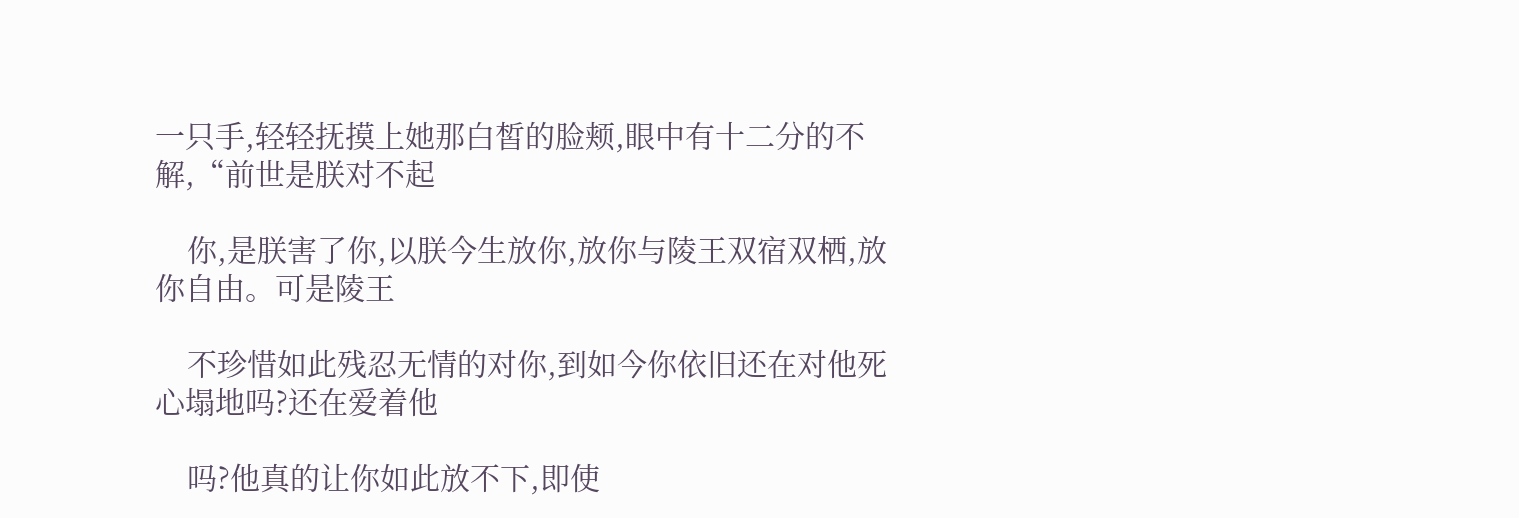一只手,轻轻抚摸上她那白皙的脸颊,眼中有十二分的不解,“前世是朕对不起

    你,是朕害了你,以朕今生放你,放你与陵王双宿双栖,放你自由。可是陵王

    不珍惜如此残忍无情的对你,到如今你依旧还在对他死心塌地吗?还在爱着他

    吗?他真的让你如此放不下,即使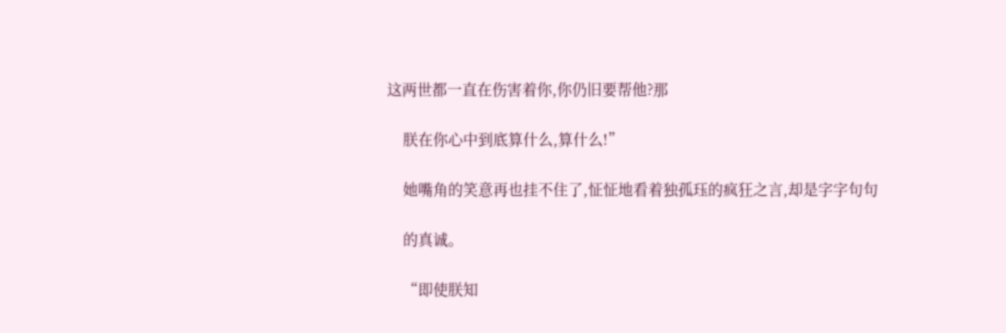这两世都一直在伤害着你,你仍旧要帮他?那

    朕在你心中到底算什么,算什么!”

    她嘴角的笑意再也挂不住了,怔怔地看着独孤珏的疯狂之言,却是字字句句

    的真诚。

    “即使朕知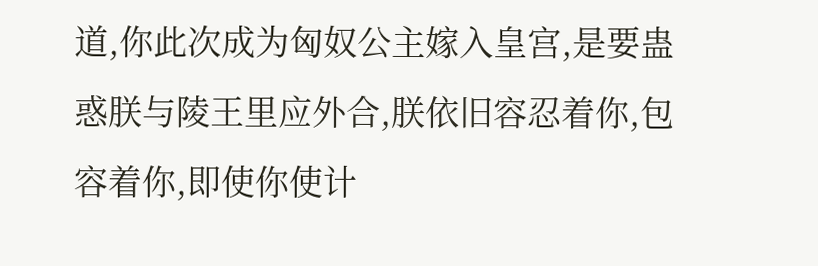道,你此次成为匈奴公主嫁入皇宫,是要蛊惑朕与陵王里应外合,朕依旧容忍着你,包容着你,即使你使计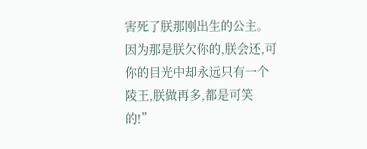害死了朕那刚出生的公主。因为那是朕欠你的,朕会还,可你的目光中却永远只有一个陵王,朕做再多,都是可笑的!”